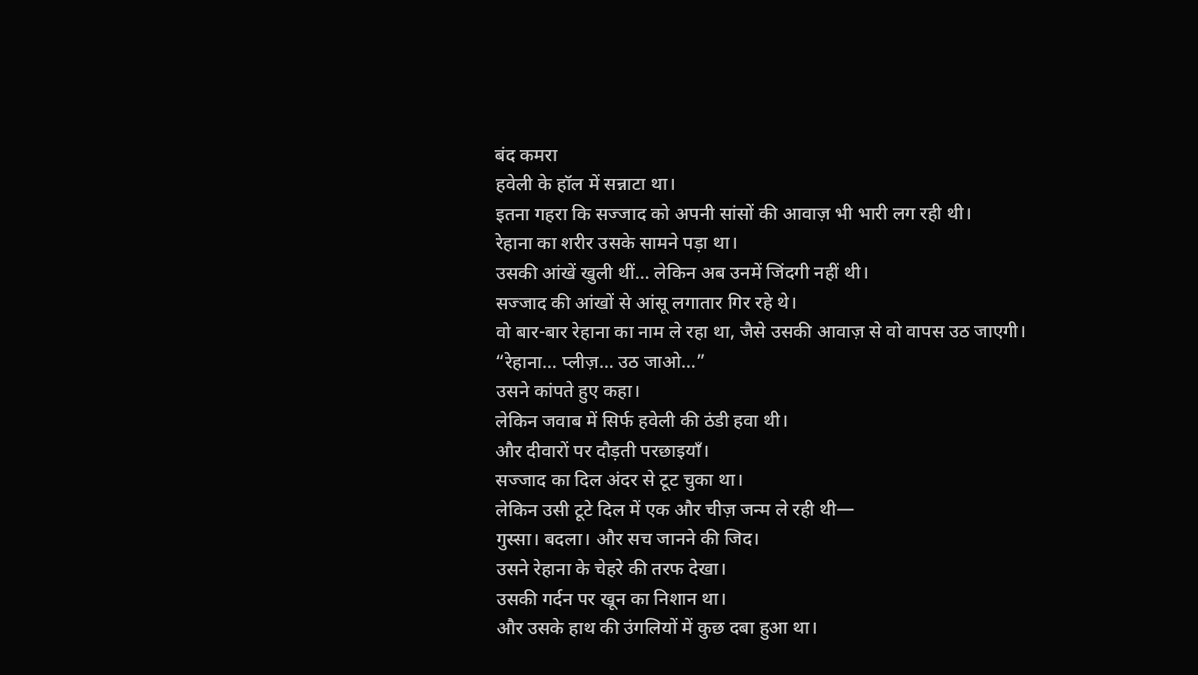बंद कमरा
हवेली के हॉल में सन्नाटा था।
इतना गहरा कि सज्जाद को अपनी सांसों की आवाज़ भी भारी लग रही थी।
रेहाना का शरीर उसके सामने पड़ा था।
उसकी आंखें खुली थीं… लेकिन अब उनमें जिंदगी नहीं थी।
सज्जाद की आंखों से आंसू लगातार गिर रहे थे।
वो बार-बार रेहाना का नाम ले रहा था, जैसे उसकी आवाज़ से वो वापस उठ जाएगी।
“रेहाना… प्लीज़… उठ जाओ…”
उसने कांपते हुए कहा।
लेकिन जवाब में सिर्फ हवेली की ठंडी हवा थी।
और दीवारों पर दौड़ती परछाइयाँ।
सज्जाद का दिल अंदर से टूट चुका था।
लेकिन उसी टूटे दिल में एक और चीज़ जन्म ले रही थी—
गुस्सा। बदला। और सच जानने की जिद।
उसने रेहाना के चेहरे की तरफ देखा।
उसकी गर्दन पर खून का निशान था।
और उसके हाथ की उंगलियों में कुछ दबा हुआ था।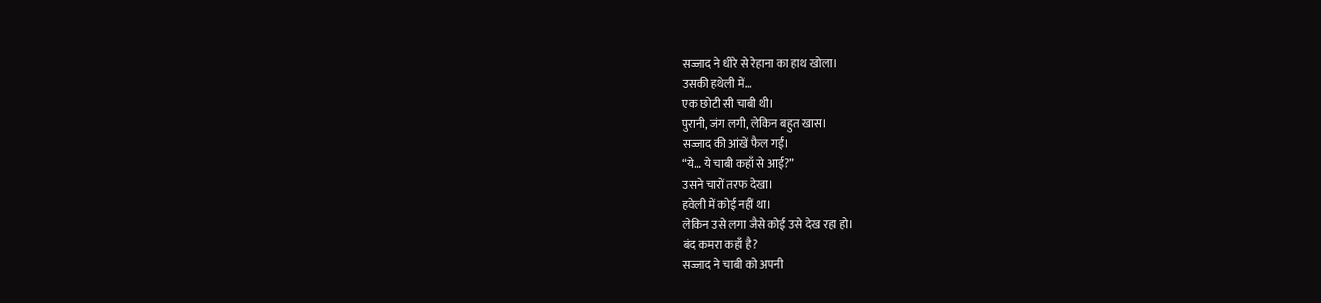सज्जाद ने धीरे से रेहाना का हाथ खोला।
उसकी हथेली में…
एक छोटी सी चाबी थी।
पुरानी, जंग लगी, लेकिन बहुत खास।
सज्जाद की आंखें फैल गईं।
“ये… ये चाबी कहाँ से आई?”
उसने चारों तरफ देखा।
हवेली में कोई नहीं था।
लेकिन उसे लगा जैसे कोई उसे देख रहा हो।
बंद कमरा कहाँ है?
सज्जाद ने चाबी को अपनी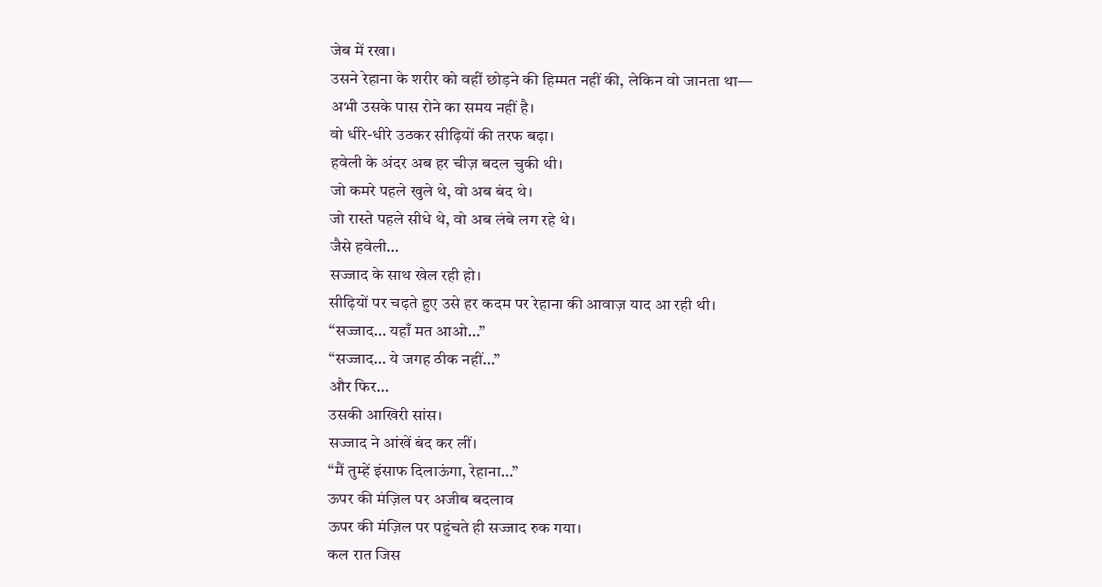जेब में रखा।
उसने रेहाना के शरीर को वहीं छोड़ने की हिम्मत नहीं की, लेकिन वो जानता था—
अभी उसके पास रोने का समय नहीं है।
वो धीरे-धीरे उठकर सीढ़ियों की तरफ बढ़ा।
हवेली के अंदर अब हर चीज़ बदल चुकी थी।
जो कमरे पहले खुले थे, वो अब बंद थे।
जो रास्ते पहले सीधे थे, वो अब लंबे लग रहे थे।
जैसे हवेली…
सज्जाद के साथ खेल रही हो।
सीढ़ियों पर चढ़ते हुए उसे हर कदम पर रेहाना की आवाज़ याद आ रही थी।
“सज्जाद… यहाँ मत आओ…”
“सज्जाद… ये जगह ठीक नहीं…”
और फिर…
उसकी आखिरी सांस।
सज्जाद ने आंखें बंद कर लीं।
“मैं तुम्हें इंसाफ दिलाऊंगा, रेहाना…”
ऊपर की मंज़िल पर अजीब बदलाव
ऊपर की मंज़िल पर पहुंचते ही सज्जाद रुक गया।
कल रात जिस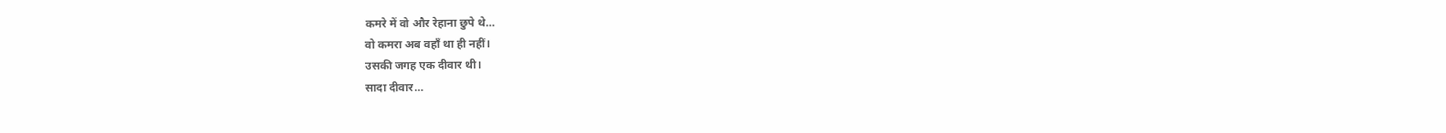कमरे में वो और रेहाना छुपे थे…
वो कमरा अब वहाँ था ही नहीं।
उसकी जगह एक दीवार थी।
सादा दीवार…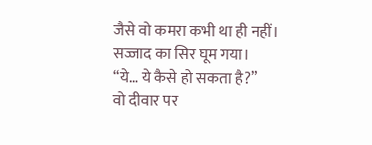जैसे वो कमरा कभी था ही नहीं।
सज्जाद का सिर घूम गया।
“ये… ये कैसे हो सकता है?”
वो दीवार पर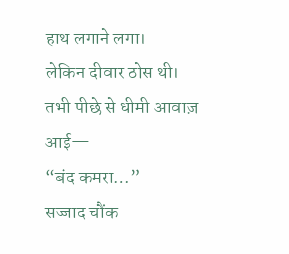हाथ लगाने लगा।
लेकिन दीवार ठोस थी।
तभी पीछे से धीमी आवाज़ आई—
“बंद कमरा…”
सज्जाद चौंक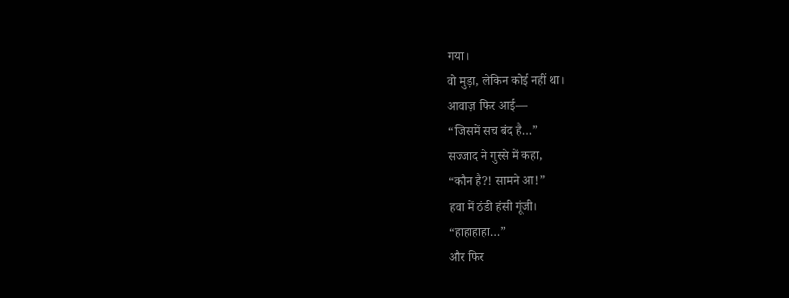गया।
वो मुड़ा, लेकिन कोई नहीं था।
आवाज़ फिर आई—
“जिसमें सच बंद है…”
सज्जाद ने गुस्से में कहा,
“कौन है?! सामने आ!”
हवा में ठंडी हंसी गूंजी।
“हाहाहाहा…”
और फिर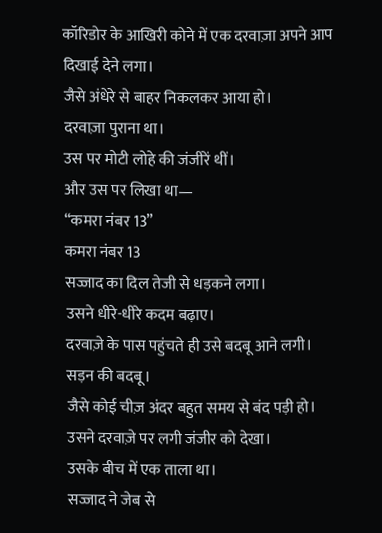कॉरिडोर के आखिरी कोने में एक दरवाज़ा अपने आप दिखाई देने लगा।
जैसे अंधेरे से बाहर निकलकर आया हो।
दरवाज़ा पुराना था।
उस पर मोटी लोहे की जंजीरें थीं।
और उस पर लिखा था—
“कमरा नंबर 13”
कमरा नंबर 13
सज्जाद का दिल तेजी से धड़कने लगा।
उसने धीरे-धीरे कदम बढ़ाए।
दरवाज़े के पास पहुंचते ही उसे बदबू आने लगी।
सड़न की बदबू।
जैसे कोई चीज़ अंदर बहुत समय से बंद पड़ी हो।
उसने दरवाज़े पर लगी जंजीर को देखा।
उसके बीच में एक ताला था।
सज्जाद ने जेब से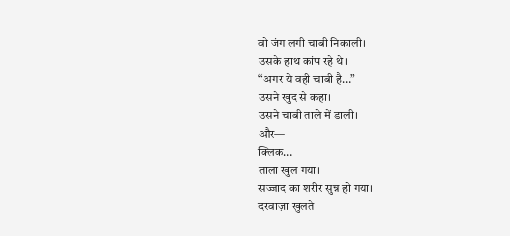वो जंग लगी चाबी निकाली।
उसके हाथ कांप रहे थे।
“अगर ये वही चाबी है…”
उसने खुद से कहा।
उसने चाबी ताले में डाली।
और—
क्लिक…
ताला खुल गया।
सज्जाद का शरीर सुन्न हो गया।
दरवाज़ा खुलते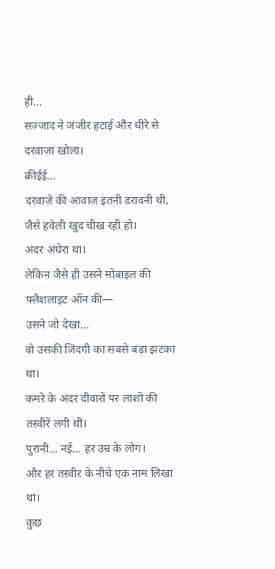ही…
सज्जाद ने जंजीर हटाई और धीरे से दरवाज़ा खोला।
क्रीईई…
दरवाज़े की आवाज़ इतनी डरावनी थी, जैसे हवेली खुद चीख रही हो।
अंदर अंधेरा था।
लेकिन जैसे ही उसने मोबाइल की फ्लैशलाइट ऑन की—
उसने जो देखा…
वो उसकी जिंदगी का सबसे बड़ा झटका था।
कमरे के अंदर दीवारों पर लाशों की तस्वीरें लगी थीं।
पुरानी… नई… हर उम्र के लोग।
और हर तस्वीर के नीचे एक नाम लिखा था।
कुछ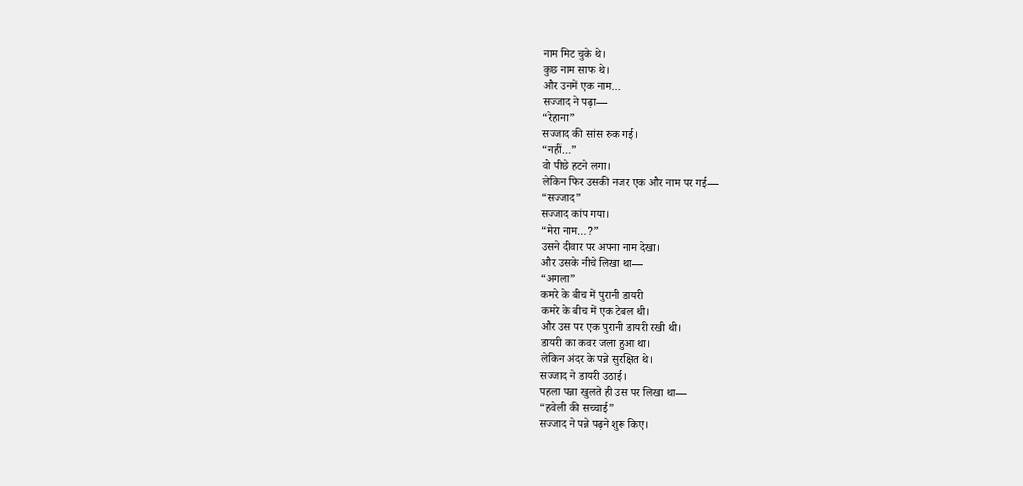नाम मिट चुके थे।
कुछ नाम साफ थे।
और उनमें एक नाम…
सज्जाद ने पढ़ा—
“रेहाना”
सज्जाद की सांस रुक गई।
“नहीं…”
वो पीछे हटने लगा।
लेकिन फिर उसकी नजर एक और नाम पर गई—
“सज्जाद”
सज्जाद कांप गया।
“मेरा नाम…?”
उसने दीवार पर अपना नाम देखा।
और उसके नीचे लिखा था—
“अगला”
कमरे के बीच में पुरानी डायरी
कमरे के बीच में एक टेबल थी।
और उस पर एक पुरानी डायरी रखी थी।
डायरी का कवर जला हुआ था।
लेकिन अंदर के पन्ने सुरक्षित थे।
सज्जाद ने डायरी उठाई।
पहला पन्ना खुलते ही उस पर लिखा था—
“हवेली की सच्चाई”
सज्जाद ने पन्ने पढ़ने शुरू किए।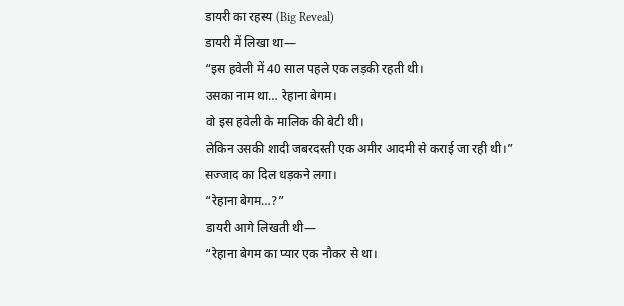डायरी का रहस्य (Big Reveal)
डायरी में लिखा था—
“इस हवेली में 40 साल पहले एक लड़की रहती थी।
उसका नाम था… रेहाना बेगम।
वो इस हवेली के मालिक की बेटी थी।
लेकिन उसकी शादी जबरदस्ती एक अमीर आदमी से कराई जा रही थी।”
सज्जाद का दिल धड़कने लगा।
“रेहाना बेगम…?”
डायरी आगे लिखती थी—
“रेहाना बेगम का प्यार एक नौकर से था।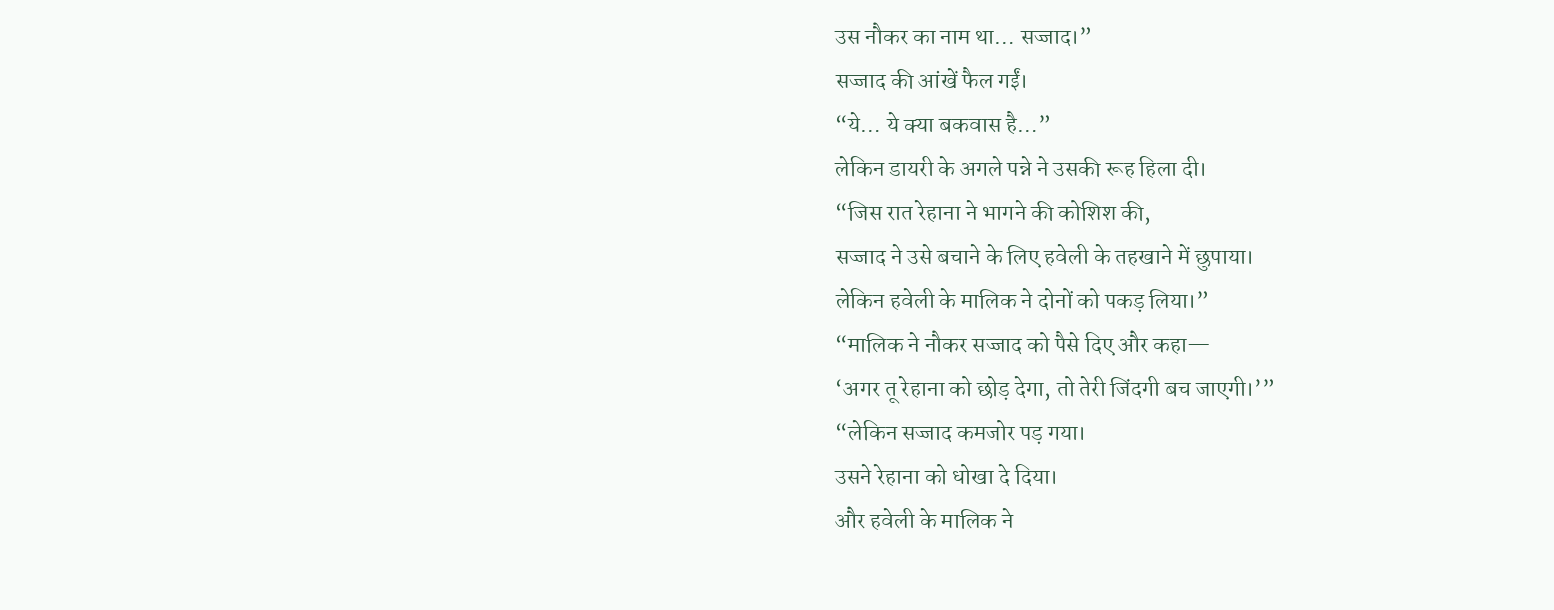उस नौकर का नाम था… सज्जाद।”
सज्जाद की आंखें फैल गईं।
“ये… ये क्या बकवास है…”
लेकिन डायरी के अगले पन्ने ने उसकी रूह हिला दी।
“जिस रात रेहाना ने भागने की कोशिश की,
सज्जाद ने उसे बचाने के लिए हवेली के तहखाने में छुपाया।
लेकिन हवेली के मालिक ने दोनों को पकड़ लिया।”
“मालिक ने नौकर सज्जाद को पैसे दिए और कहा—
‘अगर तू रेहाना को छोड़ देगा, तो तेरी जिंदगी बच जाएगी।’”
“लेकिन सज्जाद कमजोर पड़ गया।
उसने रेहाना को धोखा दे दिया।
और हवेली के मालिक ने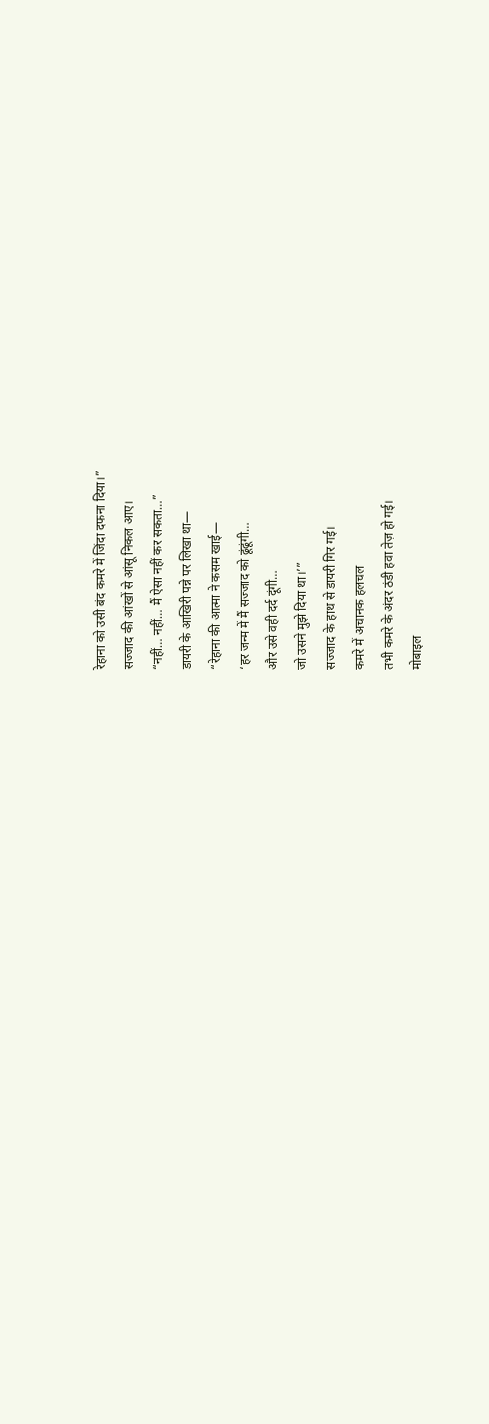रेहाना को उसी बंद कमरे में जिंदा दफना दिया।”
सज्जाद की आंखों से आंसू निकल आए।
“नहीं… नहीं… मैं ऐसा नहीं कर सकता…”
डायरी के आखिरी पन्ने पर लिखा था—
“रेहाना की आत्मा ने कसम खाई—
‘हर जन्म में मैं सज्जाद को ढूंढूंगी…
और उसे वही दर्द दूंगी…
जो उसने मुझे दिया था।’”
सज्जाद के हाथ से डायरी गिर गई।
कमरे में अचानक हलचल
तभी कमरे के अंदर ठंडी हवा तेज़ हो गई।
मोबाइल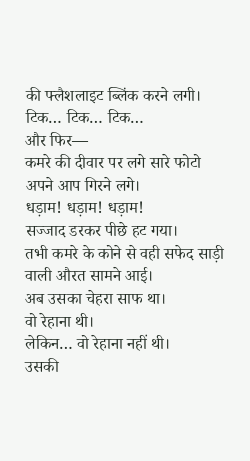की फ्लैशलाइट ब्लिंक करने लगी।
टिक… टिक… टिक…
और फिर—
कमरे की दीवार पर लगे सारे फोटो अपने आप गिरने लगे।
धड़ाम! धड़ाम! धड़ाम!
सज्जाद डरकर पीछे हट गया।
तभी कमरे के कोने से वही सफेद साड़ी वाली औरत सामने आई।
अब उसका चेहरा साफ था।
वो रेहाना थी।
लेकिन… वो रेहाना नहीं थी।
उसकी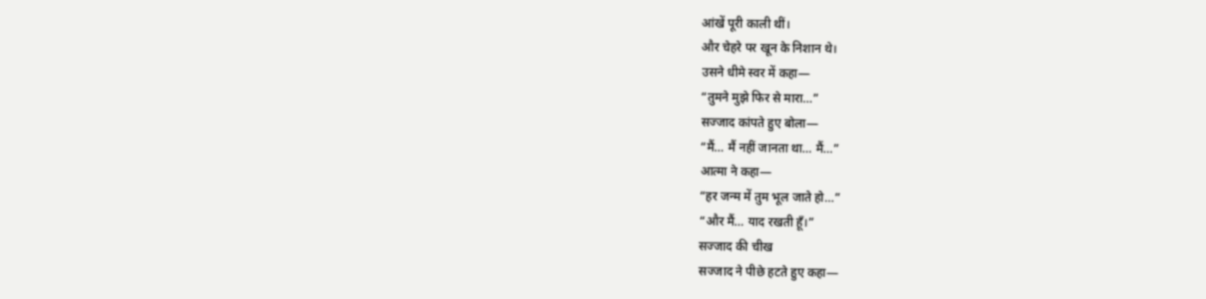आंखें पूरी काली थीं।
और चेहरे पर खून के निशान थे।
उसने धीमे स्वर में कहा—
“तुमने मुझे फिर से मारा…”
सज्जाद कांपते हुए बोला—
“मैं… मैं नहीं जानता था… मैं…”
आत्मा ने कहा—
“हर जन्म में तुम भूल जाते हो…”
“और मैं… याद रखती हूँ।”
सज्जाद की चीख
सज्जाद ने पीछे हटते हुए कहा—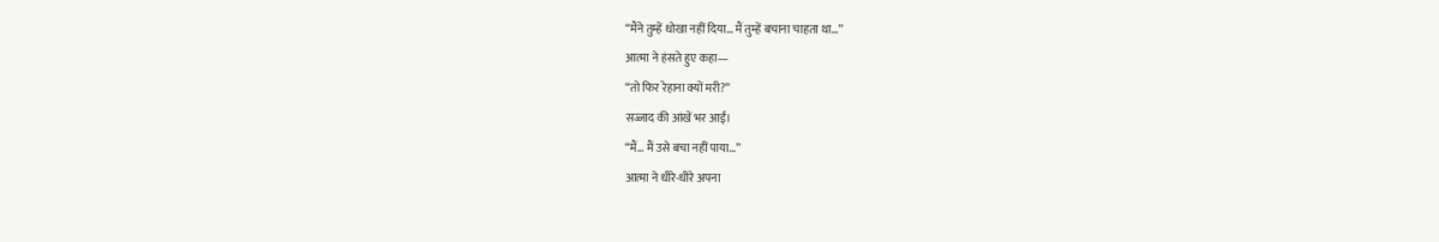“मैंने तुम्हें धोखा नहीं दिया… मैं तुम्हें बचाना चाहता था…”
आत्मा ने हंसते हुए कहा—
“तो फिर रेहाना क्यों मरी?”
सज्जाद की आंखें भर आईं।
“मैं… मैं उसे बचा नहीं पाया…”
आत्मा ने धीरे-धीरे अपना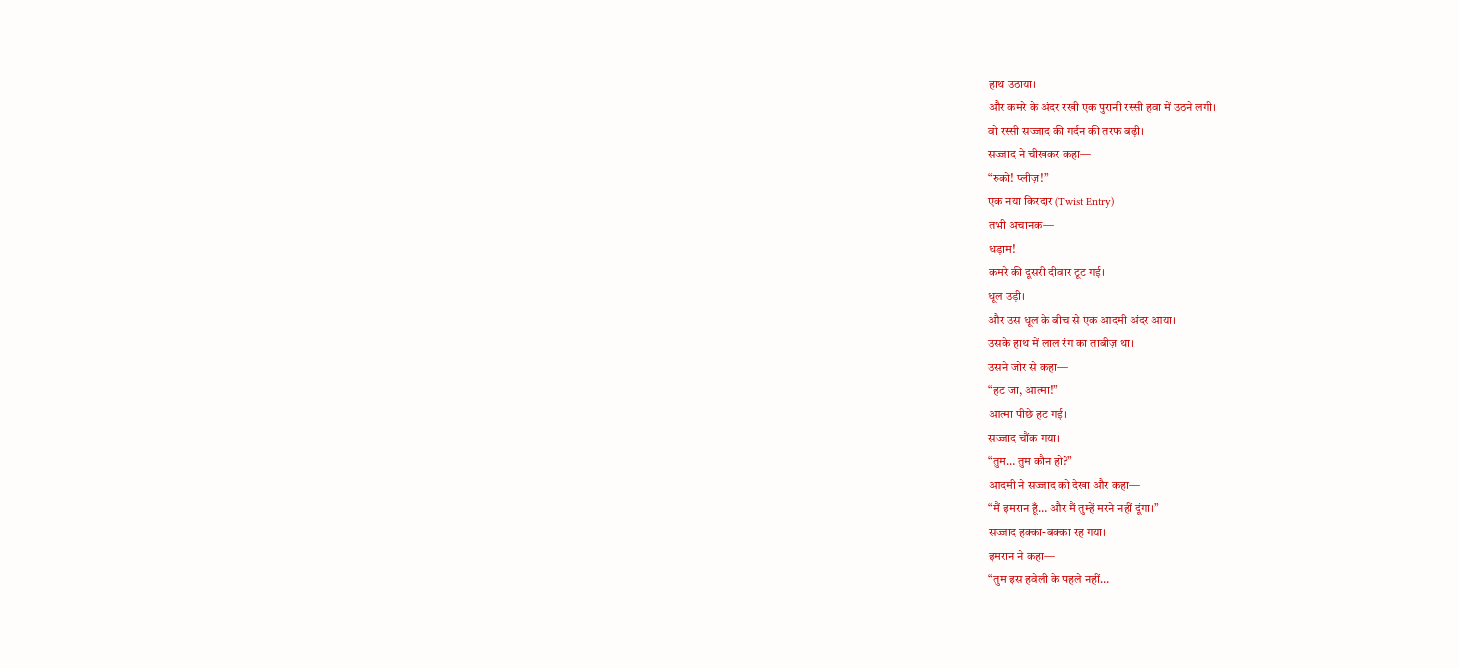हाथ उठाया।
और कमरे के अंदर रखी एक पुरानी रस्सी हवा में उठने लगी।
वो रस्सी सज्जाद की गर्दन की तरफ बढ़ी।
सज्जाद ने चीखकर कहा—
“रुको! प्लीज़!”
एक नया किरदार (Twist Entry)
तभी अचानक—
धड़ाम!
कमरे की दूसरी दीवार टूट गई।
धूल उड़ी।
और उस धूल के बीच से एक आदमी अंदर आया।
उसके हाथ में लाल रंग का ताबीज़ था।
उसने जोर से कहा—
“हट जा, आत्मा!”
आत्मा पीछे हट गई।
सज्जाद चौंक गया।
“तुम… तुम कौन हो?”
आदमी ने सज्जाद को देखा और कहा—
“मैं इमरान हूँ… और मैं तुम्हें मरने नहीं दूंगा।”
सज्जाद हक्का-बक्का रह गया।
इमरान ने कहा—
“तुम इस हवेली के पहले नहीं…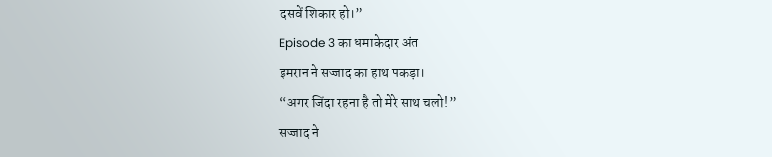दसवें शिकार हो।”
Episode 3 का धमाकेदार अंत
इमरान ने सज्जाद का हाथ पकड़ा।
“अगर जिंदा रहना है तो मेरे साथ चलो!”
सज्जाद ने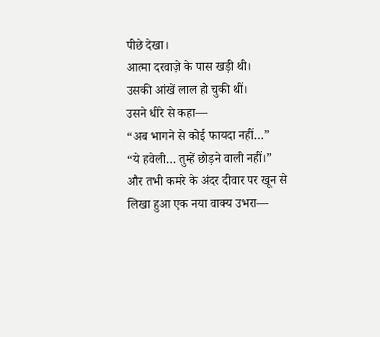पीछे देखा।
आत्मा दरवाज़े के पास खड़ी थी।
उसकी आंखें लाल हो चुकी थीं।
उसने धीरे से कहा—
“अब भागने से कोई फायदा नहीं…”
“ये हवेली… तुम्हें छोड़ने वाली नहीं।”
और तभी कमरे के अंदर दीवार पर खून से लिखा हुआ एक नया वाक्य उभरा—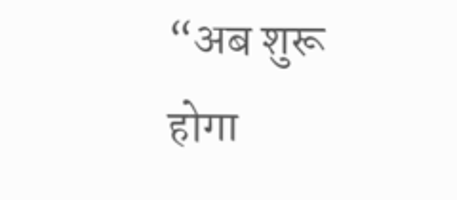“अब शुरू होगा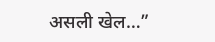असली खेल…”